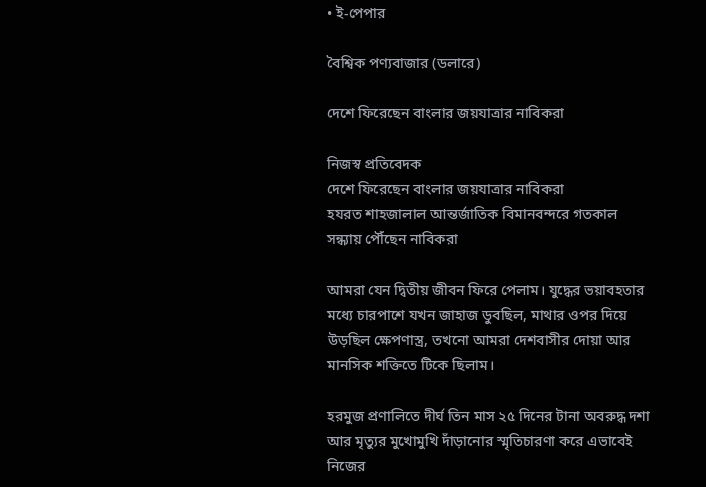• ই-পেপার

বৈশ্বিক পণ্যবাজার (ডলারে)

দেশে ফিরেছেন বাংলার জয়যাত্রার নাবিকরা

নিজস্ব প্রতিবেদক
দেশে ফিরেছেন বাংলার জয়যাত্রার নাবিকরা
হযরত শাহজালাল আন্তর্জাতিক বিমানবন্দরে গতকাল সন্ধ্যায় পৌঁছেন নাবিকরা

আমরা যেন দ্বিতীয় জীবন ফিরে পেলাম। যুদ্ধের ভয়াবহতার মধ্যে চারপাশে যখন জাহাজ ডুবছিল, মাথার ওপর দিয়ে উড়ছিল ক্ষেপণাস্ত্র, তখনো আমরা দেশবাসীর দোয়া আর মানসিক শক্তিতে টিকে ছিলাম।

হরমুজ প্রণালিতে দীর্ঘ তিন মাস ২৫ দিনের টানা অবরুদ্ধ দশা আর মৃত্যুর মুখোমুখি দাঁড়ানোর স্মৃতিচারণা করে এভাবেই নিজের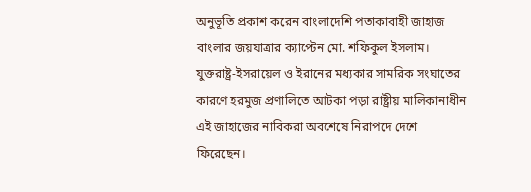অনুভূতি প্রকাশ করেন বাংলাদেশি পতাকাবাহী জাহাজ বাংলার জয়যাত্রার ক্যাপ্টেন মো. শফিকুল ইসলাম। যুক্তরাষ্ট্র-ইসরায়েল ও ইরানের মধ্যকার সামরিক সংঘাতের কারণে হরমুজ প্রণালিতে আটকা পড়া রাষ্ট্রীয় মালিকানাধীন এই জাহাজের নাবিকরা অবশেষে নিরাপদে দেশে ফিরেছেন।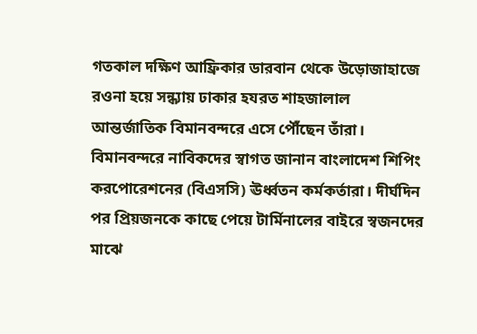গতকাল দক্ষিণ আফ্রিকার ডারবান থেকে উড়োজাহাজে রওনা হয়ে সন্ধ্যায় ঢাকার হযরত শাহজালাল আন্তর্জাতিক বিমানবন্দরে এসে পৌঁছেন তাঁরা। বিমানবন্দরে নাবিকদের স্বাগত জানান বাংলাদেশ শিপিং করপোরেশনের (বিএসসি) ঊর্ধ্বতন কর্মকর্তারা। দীর্ঘদিন পর প্রিয়জনকে কাছে পেয়ে টার্মিনালের বাইরে স্বজনদের মাঝে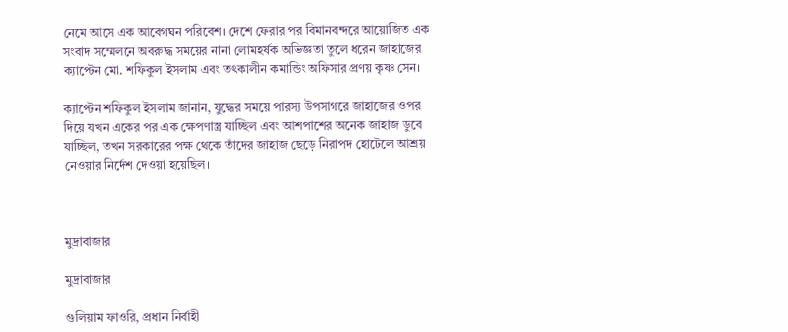নেমে আসে এক আবেগঘন পরিবেশ। দেশে ফেরার পর বিমানবন্দরে আয়োজিত এক সংবাদ সম্মেলনে অবরুদ্ধ সময়ের নানা লোমহর্ষক অভিজ্ঞতা তুলে ধরেন জাহাজের ক্যাপ্টেন মো. শফিকুল ইসলাম এবং তৎকালীন কমান্ডিং অফিসার প্রণয় কৃষ্ণ সেন।

ক্যাপ্টেন শফিকুল ইসলাম জানান, যুদ্ধের সময়ে পারস্য উপসাগরে জাহাজের ওপর দিয়ে যখন একের পর এক ক্ষেপণাস্ত্র যাচ্ছিল এবং আশপাশের অনেক জাহাজ ডুবে যাচ্ছিল, তখন সরকারের পক্ষ থেকে তাঁদের জাহাজ ছেড়ে নিরাপদ হোটেলে আশ্রয় নেওয়ার নির্দেশ দেওয়া হয়েছিল।



মুদ্রাবাজার

মুদ্রাবাজার

গুলিয়াম ফাওরি, প্রধান নির্বাহী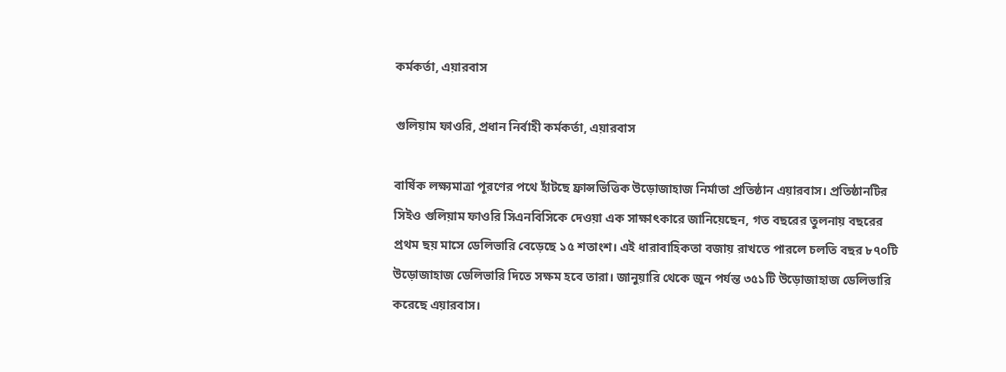কর্মকর্তা, এয়ারবাস

গুলিয়াম ফাওরি, প্রধান নির্বাহী কর্মকর্তা, এয়ারবাস

বার্ষিক লক্ষ্যমাত্রা পূরণের পথে হাঁটছে ফ্রান্সভিত্তিক উড়োজাহাজ নির্মাতা প্রতিষ্ঠান এয়ারবাস। প্রতিষ্ঠানটির সিইও গুলিয়াম ফাওরি সিএনবিসিকে দেওয়া এক সাক্ষাৎকারে জানিয়েছেন, গত বছরের তুলনায় বছরের প্রথম ছয় মাসে ডেলিভারি বেড়েছে ১৫ শতাংশ। এই ধারাবাহিকতা বজায় রাখতে পারলে চলতি বছর ৮৭০টি উড়োজাহাজ ডেলিভারি দিতে সক্ষম হবে তারা। জানুয়ারি থেকে জুন পর্যন্ত ৩৫১টি উড়োজাহাজ ডেলিভারি করেছে এয়ারবাস।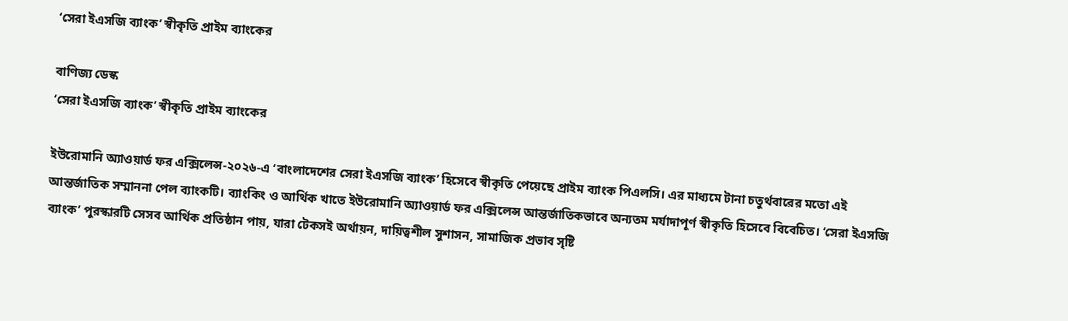‘সেরা ইএসজি ব্যাংক’ স্বীকৃতি প্রাইম ব্যাংকের

বাণিজ্য ডেস্ক
‘সেরা ইএসজি ব্যাংক’ স্বীকৃতি প্রাইম ব্যাংকের

ইউরোমানি অ্যাওয়ার্ড ফর এক্সিলেন্স-২০২৬-এ ‘বাংলাদেশের সেরা ইএসজি ব্যাংক’ হিসেবে স্বীকৃতি পেয়েছে প্রাইম ব্যাংক পিএলসি। এর মাধ্যমে টানা চতুর্থবারের মতো এই আন্তর্জাতিক সম্মাননা পেল ব্যাংকটি। ব্যাংকিং ও আর্থিক খাতে ইউরোমানি অ্যাওয়ার্ড ফর এক্সিলেন্স আন্তর্জাতিকভাবে অন্যতম মর্যাদাপূর্ণ স্বীকৃতি হিসেবে বিবেচিত। ‘সেরা ইএসজি ব্যাংক’ পুরস্কারটি সেসব আর্থিক প্রতিষ্ঠান পায়, যারা টেকসই অর্থায়ন, দায়িত্বশীল সুশাসন, সামাজিক প্রভাব সৃষ্টি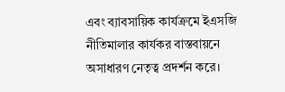এবং ব্যাবসায়িক কার্যক্রমে ইএসজি নীতিমালার কার্যকর বাস্তবায়নে অসাধারণ নেতৃত্ব প্রদর্শন করে।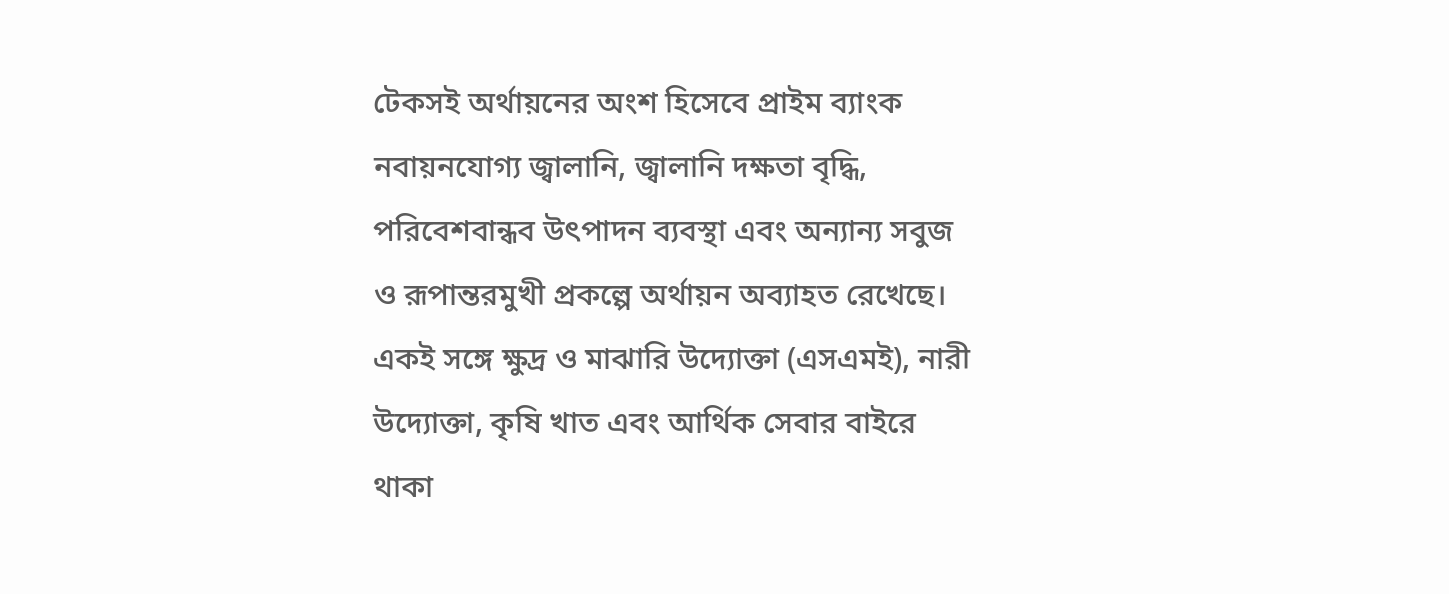টেকসই অর্থায়নের অংশ হিসেবে প্রাইম ব্যাংক নবায়নযোগ্য জ্বালানি, জ্বালানি দক্ষতা বৃদ্ধি, পরিবেশবান্ধব উৎপাদন ব্যবস্থা এবং অন্যান্য সবুজ ও রূপান্তরমুখী প্রকল্পে অর্থায়ন অব্যাহত রেখেছে। একই সঙ্গে ক্ষুদ্র ও মাঝারি উদ্যোক্তা (এসএমই), নারী উদ্যোক্তা, কৃষি খাত এবং আর্থিক সেবার বাইরে থাকা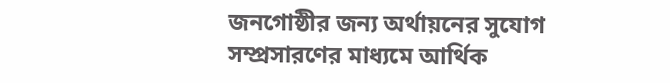জনগোষ্ঠীর জন্য অর্থায়নের সুযোগ সম্প্রসারণের মাধ্যমে আর্থিক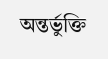অন্তর্ভুক্তি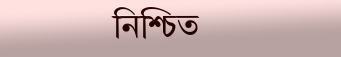নিশ্চিত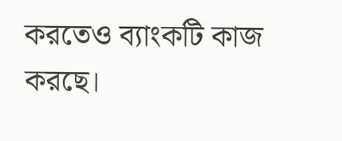করতেও ব্যাংকটি কাজ করছে।